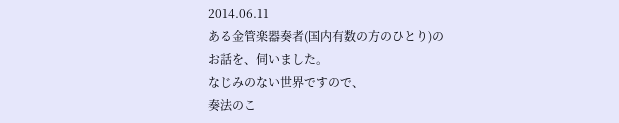2014.06.11
ある金管楽器奏者(国内有数の方のひとり)の
お話を、伺いました。
なじみのない世界ですので、
奏法のこ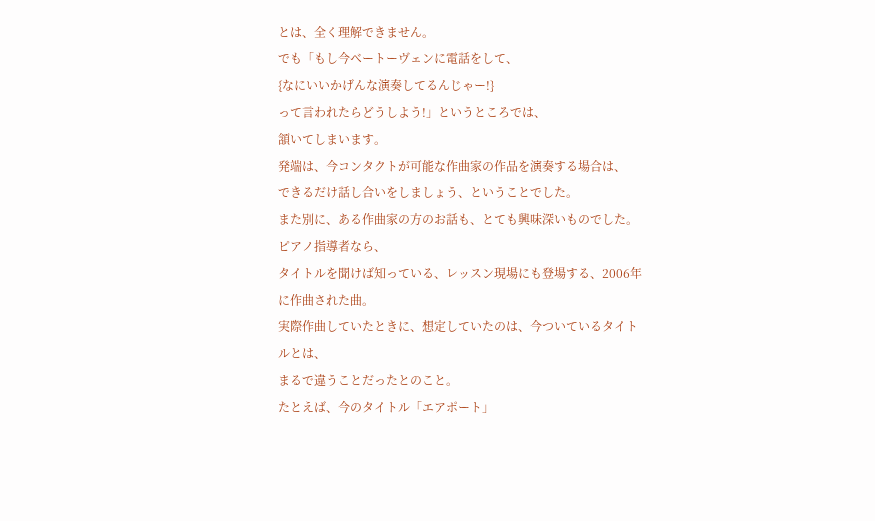とは、全く理解できません。
でも「もし今ベートーヴェンに電話をして、
{なにいいかげんな演奏してるんじゃー!}
って言われたらどうしよう!」というところでは、
頷いてしまいます。
発端は、今コンタクトが可能な作曲家の作品を演奏する場合は、
できるだけ話し合いをしましょう、ということでした。
また別に、ある作曲家の方のお話も、とても興味深いものでした。ピアノ指導者なら、
タイトルを聞けば知っている、レッスン現場にも登場する、2006年に作曲された曲。
実際作曲していたときに、想定していたのは、今ついているタイトルとは、
まるで違うことだったとのこと。
たとえば、今のタイトル「エアポート」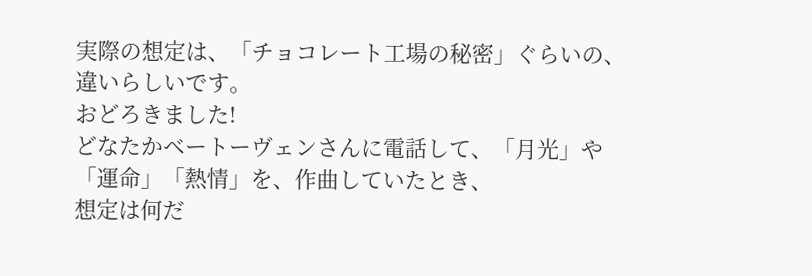実際の想定は、「チョコレート工場の秘密」ぐらいの、違いらしいです。
おどろきました!
どなたかベートーヴェンさんに電話して、「月光」や「運命」「熱情」を、作曲していたとき、
想定は何だ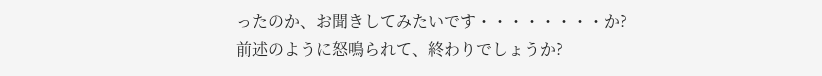ったのか、お聞きしてみたいです・・・・・・・・か?
前述のように怒鳴られて、終わりでしょうか?